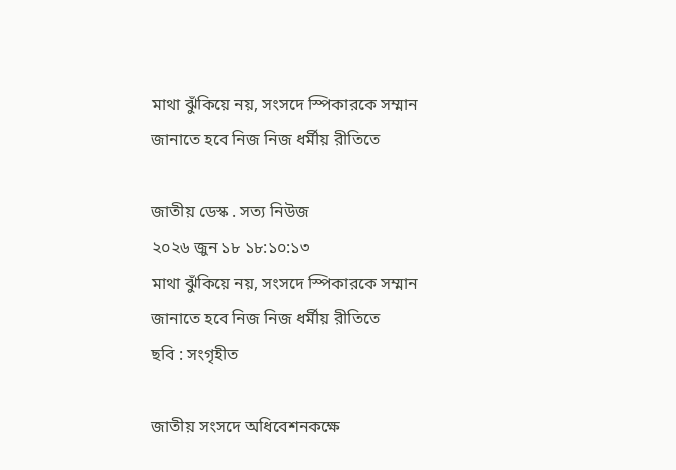মাথা ঝুঁকিয়ে নয়, সংসদে স্পিকারকে সম্মান জানাতে হবে নিজ নিজ ধর্মীয় রীতিতে

জাতীয় ডেস্ক . সত্য নিউজ
২০২৬ জুন ১৮ ১৮:১০:১৩
মাথা ঝুঁকিয়ে নয়, সংসদে স্পিকারকে সম্মান জানাতে হবে নিজ নিজ ধর্মীয় রীতিতে
ছবি : সংগৃহীত

জাতীয় সংসদে অধিবেশনকক্ষে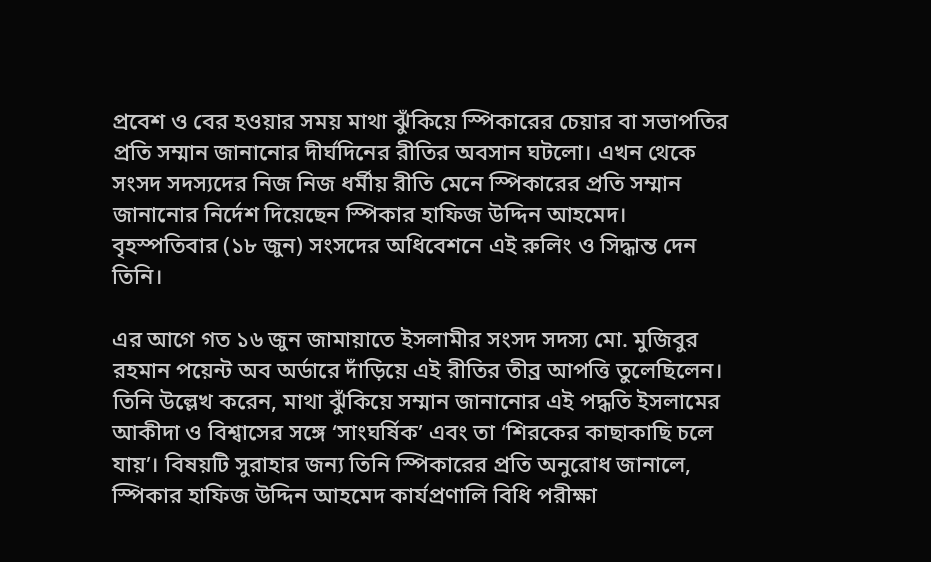প্রবেশ ও বের হওয়ার সময় মাথা ঝুঁকিয়ে স্পিকারের চেয়ার বা সভাপতির প্রতি সম্মান জানানোর দীর্ঘদিনের রীতির অবসান ঘটলো। এখন থেকে সংসদ সদস্যদের নিজ নিজ ধর্মীয় রীতি মেনে স্পিকারের প্রতি সম্মান জানানোর নির্দেশ দিয়েছেন স্পিকার হাফিজ উদ্দিন আহমেদ। বৃহস্পতিবার (১৮ জুন) সংসদের অধিবেশনে এই রুলিং ও সিদ্ধান্ত দেন তিনি।

এর আগে গত ১৬ জুন জামায়াতে ইসলামীর সংসদ সদস্য মো. মুজিবুর রহমান পয়েন্ট অব অর্ডারে দাঁড়িয়ে এই রীতির তীব্র আপত্তি তুলেছিলেন। তিনি উল্লেখ করেন, মাথা ঝুঁকিয়ে সম্মান জানানোর এই পদ্ধতি ইসলামের আকীদা ও বিশ্বাসের সঙ্গে ‘সাংঘর্ষিক’ এবং তা ‘শিরকের কাছাকাছি চলে যায়’। বিষয়টি সুরাহার জন্য তিনি স্পিকারের প্রতি অনুরোধ জানালে, স্পিকার হাফিজ উদ্দিন আহমেদ কার্যপ্রণালি বিধি পরীক্ষা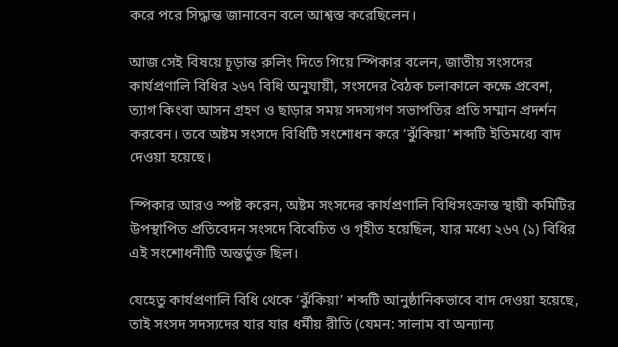করে পরে সিদ্ধান্ত জানাবেন বলে আশ্বস্ত করেছিলেন।

আজ সেই বিষয়ে চূড়ান্ত রুলিং দিতে গিয়ে স্পিকার বলেন, জাতীয় সংসদের কার্যপ্রণালি বিধির ২৬৭ বিধি অনুযায়ী, সংসদের বৈঠক চলাকালে কক্ষে প্রবেশ, ত্যাগ কিংবা আসন গ্রহণ ও ছাড়ার সময় সদস্যগণ সভাপতির প্রতি সম্মান প্রদর্শন করবেন। তবে অষ্টম সংসদে বিধিটি সংশোধন করে ‘ঝুঁকিয়া’ শব্দটি ইতিমধ্যে বাদ দেওয়া হয়েছে।

স্পিকার আরও স্পষ্ট করেন, অষ্টম সংসদের কার্যপ্রণালি বিধিসংক্রান্ত স্থায়ী কমিটির উপস্থাপিত প্রতিবেদন সংসদে বিবেচিত ও গৃহীত হয়েছিল, যার মধ্যে ২৬৭ (১) বিধির এই সংশোধনীটি অন্তর্ভুক্ত ছিল।

যেহেতু কার্যপ্রণালি বিধি থেকে ‘ঝুঁকিয়া’ শব্দটি আনুষ্ঠানিকভাবে বাদ দেওয়া হয়েছে, তাই সংসদ সদস্যদের যার যার ধর্মীয় রীতি (যেমন: সালাম বা অন্যান্য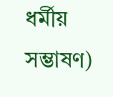ধর্মীয় সম্ভাষণ)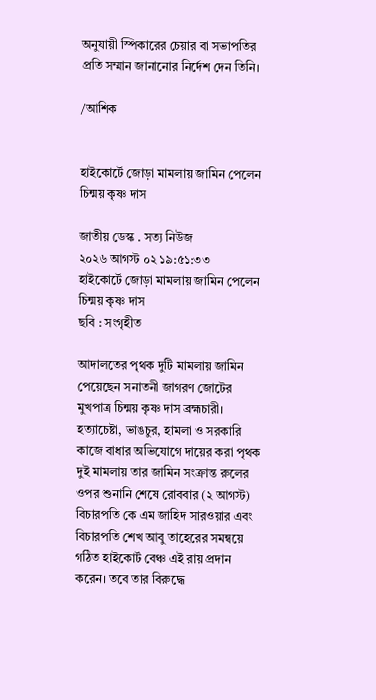অনুযায়ী স্পিকারের চেয়ার বা সভাপতির প্রতি সম্মান জানানোর নির্দেশ দেন তিনি।

/আশিক


হাইকোর্টে জোড়া মামলায় জামিন পেলেন চিন্ময় কৃষ্ণ দাস

জাতীয় ডেস্ক . সত্য নিউজ
২০২৬ আগস্ট ০২ ১৯:৫১:৩৩
হাইকোর্টে জোড়া মামলায় জামিন পেলেন চিন্ময় কৃষ্ণ দাস
ছবি : সংগৃহীত

আদালতের পৃথক দুটি মামলায় জামিন পেয়েছেন সনাতনী জাগরণ জোটের মুখপাত্র চিন্ময় কৃষ্ণ দাস ব্রহ্মচারী। হত্যাচেষ্টা, ভাঙচুর, হামলা ও সরকারি কাজে বাধার অভিযোগে দায়ের করা পৃথক দুই মামলায় তার জামিন সংক্রান্ত রুলের ওপর শুনানি শেষে রোববার (২ আগস্ট) বিচারপতি কে এম জাহিদ সারওয়ার এবং বিচারপতি শেখ আবু তাহেরের সমন্বয়ে গঠিত হাইকোর্ট বেঞ্চ এই রায় প্রদান করেন। তবে তার বিরুদ্ধে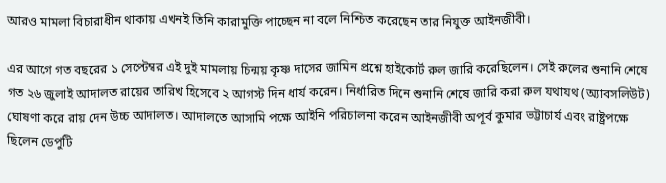আরও মামলা বিচারাধীন থাকায় এখনই তিনি কারামুক্তি পাচ্ছেন না বলে নিশ্চিত করেছেন তার নিযুক্ত আইনজীবী।

এর আগে গত বছরের ১ সেপ্টেম্বর এই দুই মামলায় চিন্ময় কৃষ্ণ দাসের জামিন প্রশ্নে হাইকোর্ট রুল জারি করেছিলেন। সেই রুলের শুনানি শেষে গত ২৬ জুলাই আদালত রায়ের তারিখ হিসেবে ২ আগস্ট দিন ধার্য করেন। নির্ধারিত দিনে শুনানি শেষে জারি করা রুল যথাযথ (অ্যাবসলিউট) ঘোষণা করে রায় দেন উচ্চ আদালত। আদালতে আসামি পক্ষে আইনি পরিচালনা করেন আইনজীবী অপূর্ব কুমার ভট্টাচার্য এবং রাষ্ট্রপক্ষে ছিলেন ডেপুটি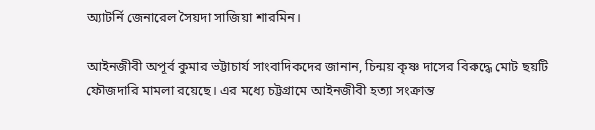অ্যাটর্নি জেনারেল সৈয়দা সাজিয়া শারমিন।

আইনজীবী অপূর্ব কুমার ভট্টাচার্য সাংবাদিকদের জানান, চিন্ময় কৃষ্ণ দাসের বিরুদ্ধে মোট ছয়টি ফৌজদারি মামলা রয়েছে। এর মধ্যে চট্টগ্রামে আইনজীবী হত্যা সংক্রান্ত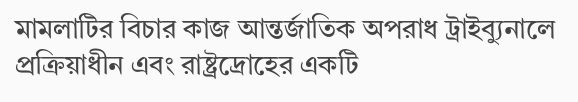মামলাটির বিচার কাজ আন্তর্জাতিক অপরাধ ট্রাইব্যুনালে প্রক্রিয়াধীন এবং রাষ্ট্রদ্রোহের একটি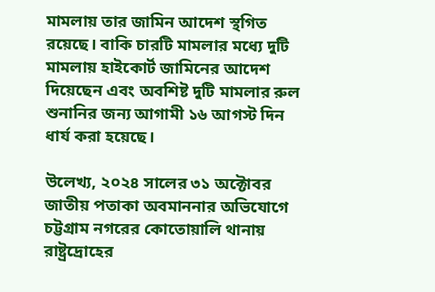মামলায় তার জামিন আদেশ স্থগিত রয়েছে। বাকি চারটি মামলার মধ্যে দুটি মামলায় হাইকোর্ট জামিনের আদেশ দিয়েছেন এবং অবশিষ্ট দুটি মামলার রুল শুনানির জন্য আগামী ১৬ আগস্ট দিন ধার্য করা হয়েছে।

উলেখ্য, ২০২৪ সালের ৩১ অক্টোবর জাতীয় পতাকা অবমাননার অভিযোগে চট্টগ্রাম নগরের কোতোয়ালি থানায় রাষ্ট্রদ্রোহের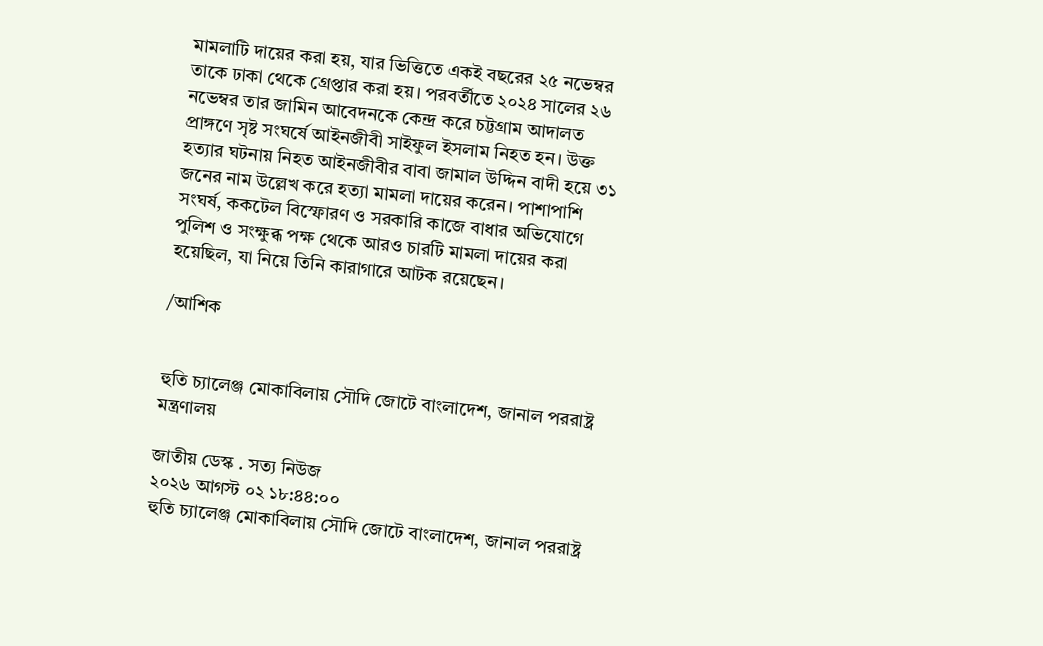মামলাটি দায়ের করা হয়, যার ভিত্তিতে একই বছরের ২৫ নভেম্বর তাকে ঢাকা থেকে গ্রেপ্তার করা হয়। পরবর্তীতে ২০২৪ সালের ২৬ নভেম্বর তার জামিন আবেদনকে কেন্দ্র করে চট্টগ্রাম আদালত প্রাঙ্গণে সৃষ্ট সংঘর্ষে আইনজীবী সাইফুল ইসলাম নিহত হন। উক্ত হত্যার ঘটনায় নিহত আইনজীবীর বাবা জামাল উদ্দিন বাদী হয়ে ৩১ জনের নাম উল্লেখ করে হত্যা মামলা দায়ের করেন। পাশাপাশি সংঘর্ষ, ককটেল বিস্ফোরণ ও সরকারি কাজে বাধার অভিযোগে পুলিশ ও সংক্ষুব্ধ পক্ষ থেকে আরও চারটি মামলা দায়ের করা হয়েছিল, যা নিয়ে তিনি কারাগারে আটক রয়েছেন।

/আশিক


হুতি চ্যালেঞ্জ মোকাবিলায় সৌদি জোটে বাংলাদেশ, জানাল পররাষ্ট্র মন্ত্রণালয়

জাতীয় ডেস্ক . সত্য নিউজ
২০২৬ আগস্ট ০২ ১৮:৪৪:০০
হুতি চ্যালেঞ্জ মোকাবিলায় সৌদি জোটে বাংলাদেশ, জানাল পররাষ্ট্র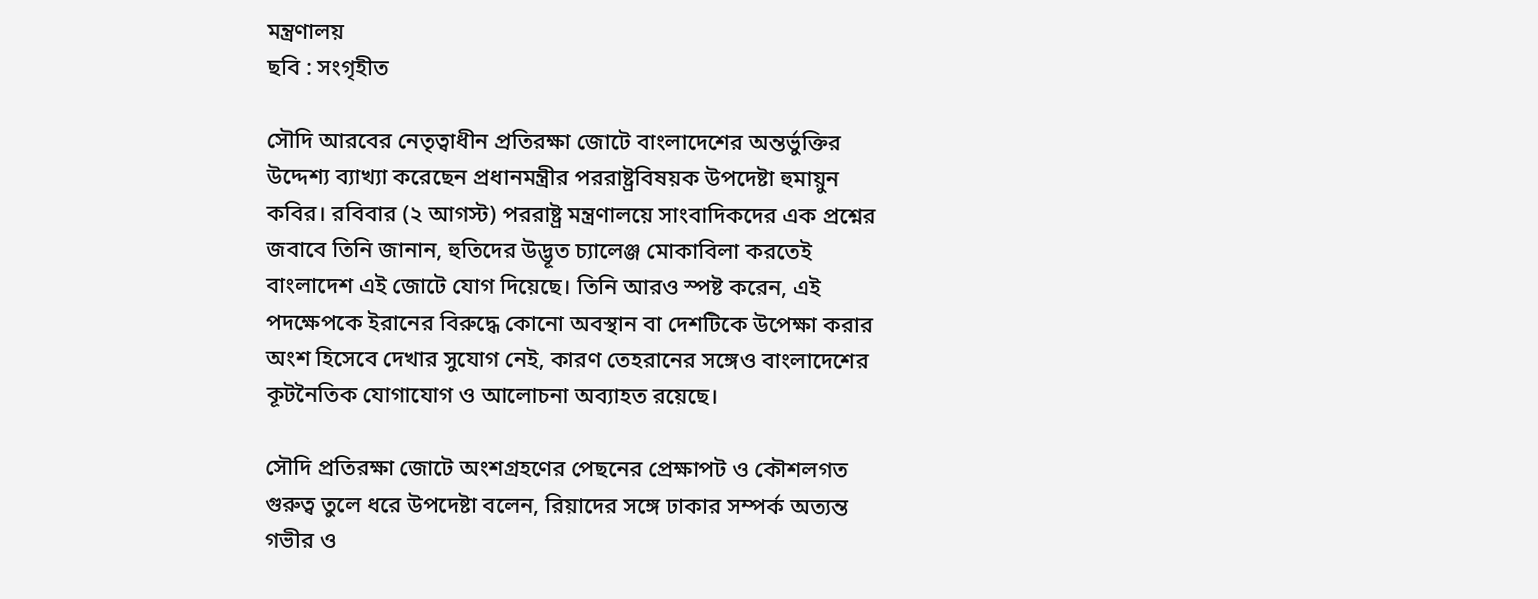মন্ত্রণালয়
ছবি : সংগৃহীত

সৌদি আরবের নেতৃত্বাধীন প্রতিরক্ষা জোটে বাংলাদেশের অন্তর্ভুক্তির উদ্দেশ্য ব্যাখ্যা করেছেন প্রধানমন্ত্রীর পররাষ্ট্রবিষয়ক উপদেষ্টা হুমায়ুন কবির। রবিবার (২ আগস্ট) পররাষ্ট্র মন্ত্রণালয়ে সাংবাদিকদের এক প্রশ্নের জবাবে তিনি জানান, হুতিদের উদ্ভূত চ্যালেঞ্জ মোকাবিলা করতেই বাংলাদেশ এই জোটে যোগ দিয়েছে। তিনি আরও স্পষ্ট করেন, এই পদক্ষেপকে ইরানের বিরুদ্ধে কোনো অবস্থান বা দেশটিকে উপেক্ষা করার অংশ হিসেবে দেখার সুযোগ নেই, কারণ তেহরানের সঙ্গেও বাংলাদেশের কূটনৈতিক যোগাযোগ ও আলোচনা অব্যাহত রয়েছে।

সৌদি প্রতিরক্ষা জোটে অংশগ্রহণের পেছনের প্রেক্ষাপট ও কৌশলগত গুরুত্ব তুলে ধরে উপদেষ্টা বলেন, রিয়াদের সঙ্গে ঢাকার সম্পর্ক অত্যন্ত গভীর ও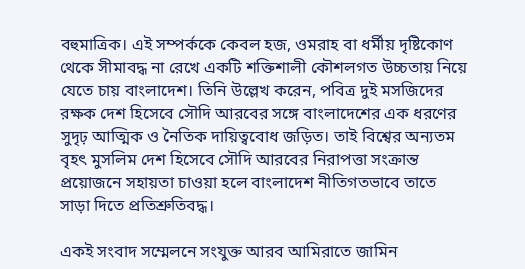বহুমাত্রিক। এই সম্পর্ককে কেবল হজ, ওমরাহ বা ধর্মীয় দৃষ্টিকোণ থেকে সীমাবদ্ধ না রেখে একটি শক্তিশালী কৌশলগত উচ্চতায় নিয়ে যেতে চায় বাংলাদেশ। তিনি উল্লেখ করেন, পবিত্র দুই মসজিদের রক্ষক দেশ হিসেবে সৌদি আরবের সঙ্গে বাংলাদেশের এক ধরণের সুদৃঢ় আত্মিক ও নৈতিক দায়িত্ববোধ জড়িত। তাই বিশ্বের অন্যতম বৃহৎ মুসলিম দেশ হিসেবে সৌদি আরবের নিরাপত্তা সংক্রান্ত প্রয়োজনে সহায়তা চাওয়া হলে বাংলাদেশ নীতিগতভাবে তাতে সাড়া দিতে প্রতিশ্রুতিবদ্ধ।

একই সংবাদ সম্মেলনে সংযুক্ত আরব আমিরাতে জামিন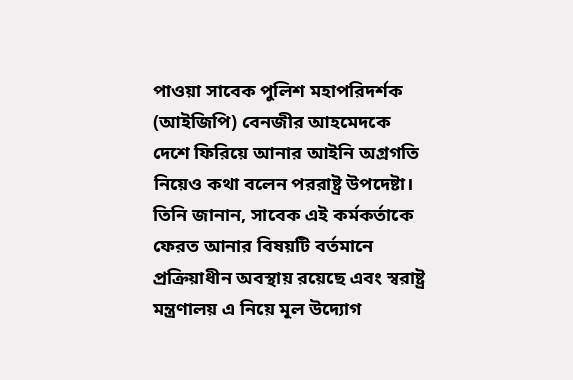পাওয়া সাবেক পুলিশ মহাপরিদর্শক (আইজিপি) বেনজীর আহমেদকে দেশে ফিরিয়ে আনার আইনি অগ্রগতি নিয়েও কথা বলেন পররাষ্ট্র উপদেষ্টা। তিনি জানান, সাবেক এই কর্মকর্তাকে ফেরত আনার বিষয়টি বর্তমানে প্রক্রিয়াধীন অবস্থায় রয়েছে এবং স্বরাষ্ট্র মন্ত্রণালয় এ নিয়ে মূল উদ্যোগ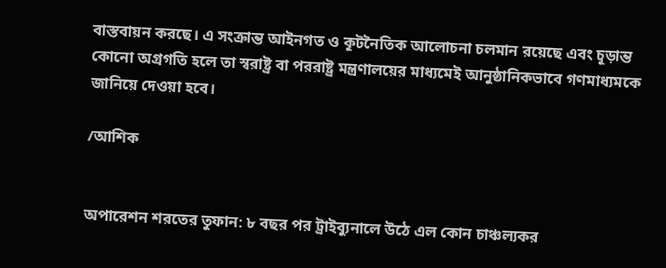বাস্তবায়ন করছে। এ সংক্রান্ত আইনগত ও কূটনৈতিক আলোচনা চলমান রয়েছে এবং চূড়ান্ত কোনো অগ্রগতি হলে তা স্বরাষ্ট্র বা পররাষ্ট্র মন্ত্রণালয়ের মাধ্যমেই আনুষ্ঠানিকভাবে গণমাধ্যমকে জানিয়ে দেওয়া হবে।

/আশিক


অপারেশন শরতের তুফান: ৮ বছর পর ট্রাইব্যুনালে উঠে এল কোন চাঞ্চল্যকর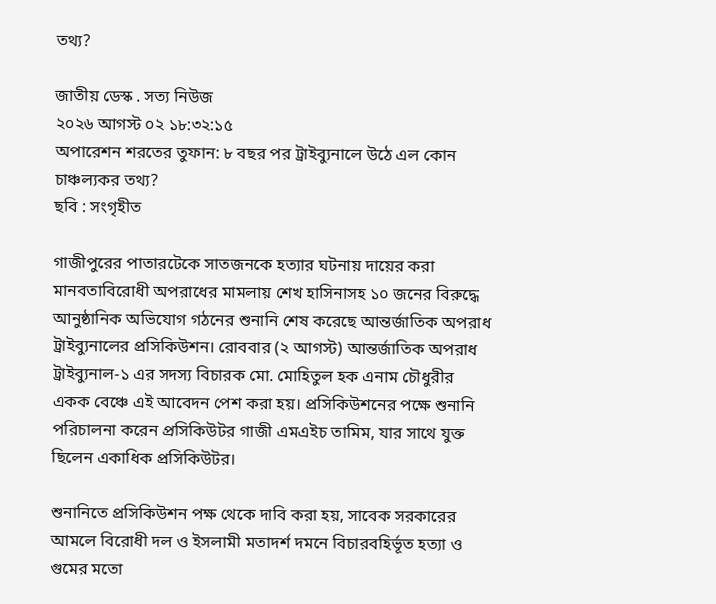তথ্য?

জাতীয় ডেস্ক . সত্য নিউজ
২০২৬ আগস্ট ০২ ১৮:৩২:১৫
অপারেশন শরতের তুফান: ৮ বছর পর ট্রাইব্যুনালে উঠে এল কোন চাঞ্চল্যকর তথ্য?
ছবি : সংগৃহীত

গাজীপুরের পাতারটেকে সাতজনকে হত্যার ঘটনায় দায়ের করা মানবতাবিরোধী অপরাধের মামলায় শেখ হাসিনাসহ ১০ জনের বিরুদ্ধে আনুষ্ঠানিক অভিযোগ গঠনের শুনানি শেষ করেছে আন্তর্জাতিক অপরাধ ট্রাইব্যুনালের প্রসিকিউশন। রোববার (২ আগস্ট) আন্তর্জাতিক অপরাধ ট্রাইব্যুনাল-১ এর সদস্য বিচারক মো. মোহিতুল হক এনাম চৌধুরীর একক বেঞ্চে এই আবেদন পেশ করা হয়। প্রসিকিউশনের পক্ষে শুনানি পরিচালনা করেন প্রসিকিউটর গাজী এমএইচ তামিম, যার সাথে যুক্ত ছিলেন একাধিক প্রসিকিউটর।

শুনানিতে প্রসিকিউশন পক্ষ থেকে দাবি করা হয়, সাবেক সরকারের আমলে বিরোধী দল ও ইসলামী মতাদর্শ দমনে বিচারবহির্ভূত হত্যা ও গুমের মতো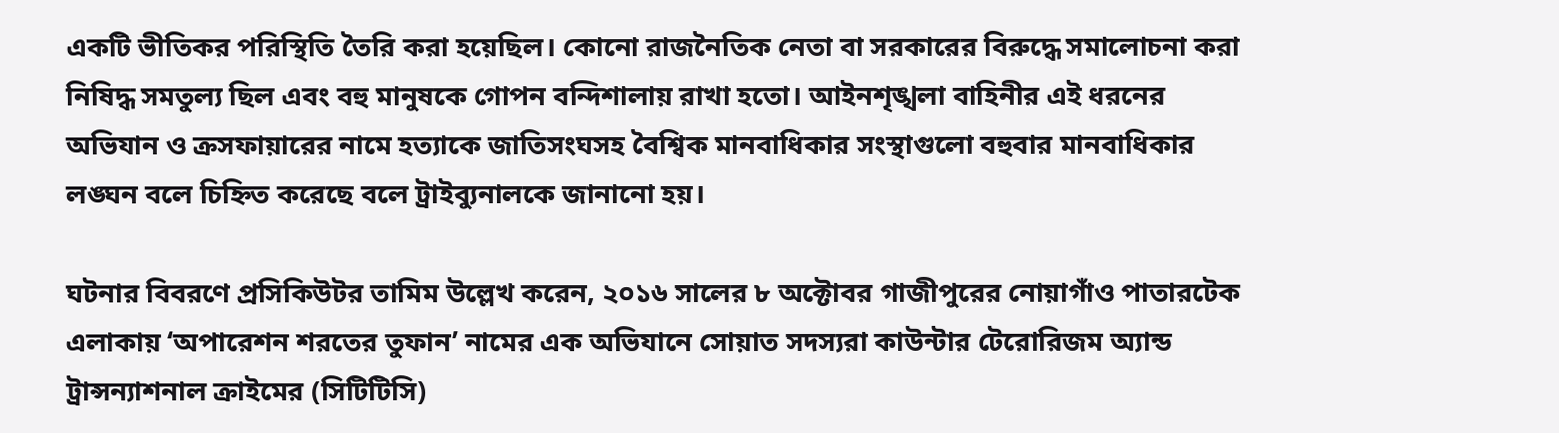একটি ভীতিকর পরিস্থিতি তৈরি করা হয়েছিল। কোনো রাজনৈতিক নেতা বা সরকারের বিরুদ্ধে সমালোচনা করা নিষিদ্ধ সমতুল্য ছিল এবং বহু মানুষকে গোপন বন্দিশালায় রাখা হতো। আইনশৃঙ্খলা বাহিনীর এই ধরনের অভিযান ও ক্রসফায়ারের নামে হত্যাকে জাতিসংঘসহ বৈশ্বিক মানবাধিকার সংস্থাগুলো বহুবার মানবাধিকার লঙ্ঘন বলে চিহ্নিত করেছে বলে ট্রাইব্যুনালকে জানানো হয়।

ঘটনার বিবরণে প্রসিকিউটর তামিম উল্লেখ করেন, ২০১৬ সালের ৮ অক্টোবর গাজীপুরের নোয়াগাঁও পাতারটেক এলাকায় ‘অপারেশন শরতের তুফান’ নামের এক অভিযানে সোয়াত সদস্যরা কাউন্টার টেরোরিজম অ্যান্ড ট্রান্সন্যাশনাল ক্রাইমের (সিটিটিসি)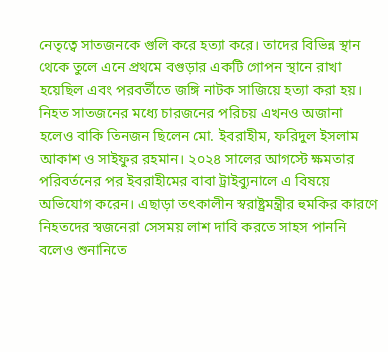নেতৃত্বে সাতজনকে গুলি করে হত্যা করে। তাদের বিভিন্ন স্থান থেকে তুলে এনে প্রথমে বগুড়ার একটি গোপন স্থানে রাখা হয়েছিল এবং পরবর্তীতে জঙ্গি নাটক সাজিয়ে হত্যা করা হয়। নিহত সাতজনের মধ্যে চারজনের পরিচয় এখনও অজানা হলেও বাকি তিনজন ছিলেন মো. ইবরাহীম, ফরিদুল ইসলাম আকাশ ও সাইফুর রহমান। ২০২৪ সালের আগস্টে ক্ষমতার পরিবর্তনের পর ইবরাহীমের বাবা ট্রাইব্যুনালে এ বিষয়ে অভিযোগ করেন। এছাড়া তৎকালীন স্বরাষ্ট্রমন্ত্রীর হুমকির কারণে নিহতদের স্বজনেরা সেসময় লাশ দাবি করতে সাহস পাননি বলেও শুনানিতে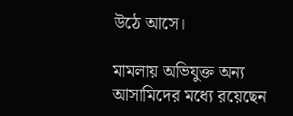উঠে আসে।

মামলায় অভিযুক্ত অন্য আসামিদের মধ্যে রয়েছেন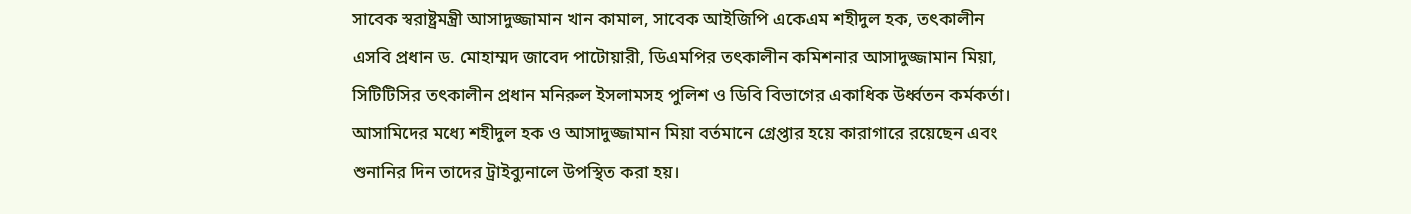সাবেক স্বরাষ্ট্রমন্ত্রী আসাদুজ্জামান খান কামাল, সাবেক আইজিপি একেএম শহীদুল হক, তৎকালীন এসবি প্রধান ড. মোহাম্মদ জাবেদ পাটোয়ারী, ডিএমপির তৎকালীন কমিশনার আসাদুজ্জামান মিয়া, সিটিটিসির তৎকালীন প্রধান মনিরুল ইসলামসহ পুলিশ ও ডিবি বিভাগের একাধিক উর্ধ্বতন কর্মকর্তা। আসামিদের মধ্যে শহীদুল হক ও আসাদুজ্জামান মিয়া বর্তমানে গ্রেপ্তার হয়ে কারাগারে রয়েছেন এবং শুনানির দিন তাদের ট্রাইব্যুনালে উপস্থিত করা হয়।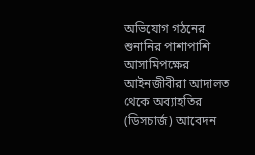অভিযোগ গঠনের শুনানির পাশাপাশি আসামিপক্ষের আইনজীবীরা আদালত থেকে অব্যাহতির (ডিসচার্জ) আবেদন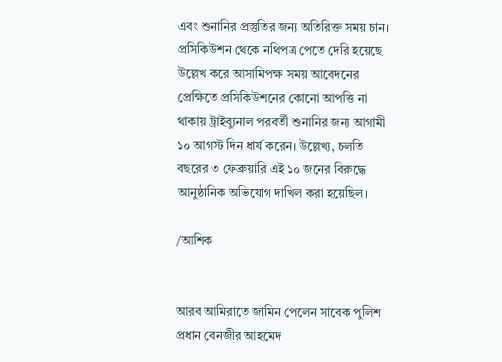এবং শুনানির প্রস্তুতির জন্য অতিরিক্ত সময় চান। প্রসিকিউশন থেকে নথিপত্র পেতে দেরি হয়েছে উল্লেখ করে আসামিপক্ষ সময় আবেদনের প্রেক্ষিতে প্রসিকিউশনের কোনো আপত্তি না থাকায় ট্রাইব্যুনাল পরবর্তী শুনানির জন্য আগামী ১০ আগস্ট দিন ধার্য করেন। উল্লেখ্য, চলতি বছরের ৩ ফেব্রুয়ারি এই ১০ জনের বিরুদ্ধে আনুষ্ঠানিক অভিযোগ দাখিল করা হয়েছিল।

/আশিক


আরব আমিরাতে জামিন পেলেন সাবেক পুলিশ প্রধান বেনজীর আহমেদ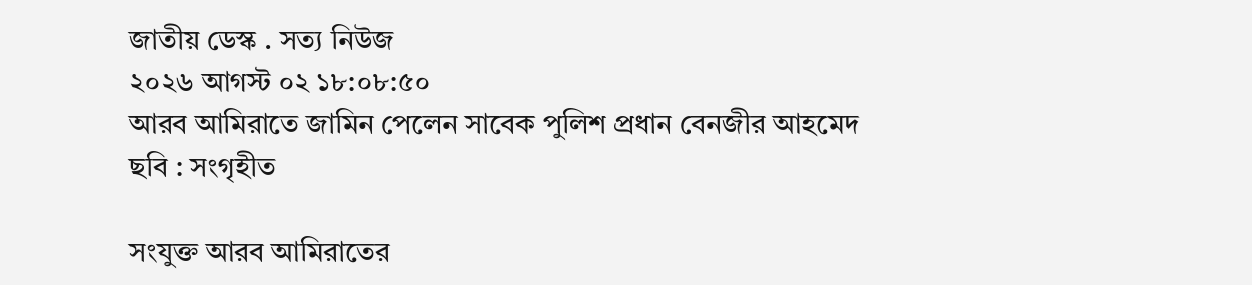জাতীয় ডেস্ক . সত্য নিউজ
২০২৬ আগস্ট ০২ ১৮:০৮:৫০
আরব আমিরাতে জামিন পেলেন সাবেক পুলিশ প্রধান বেনজীর আহমেদ
ছবি : সংগৃহীত

সংযুক্ত আরব আমিরাতের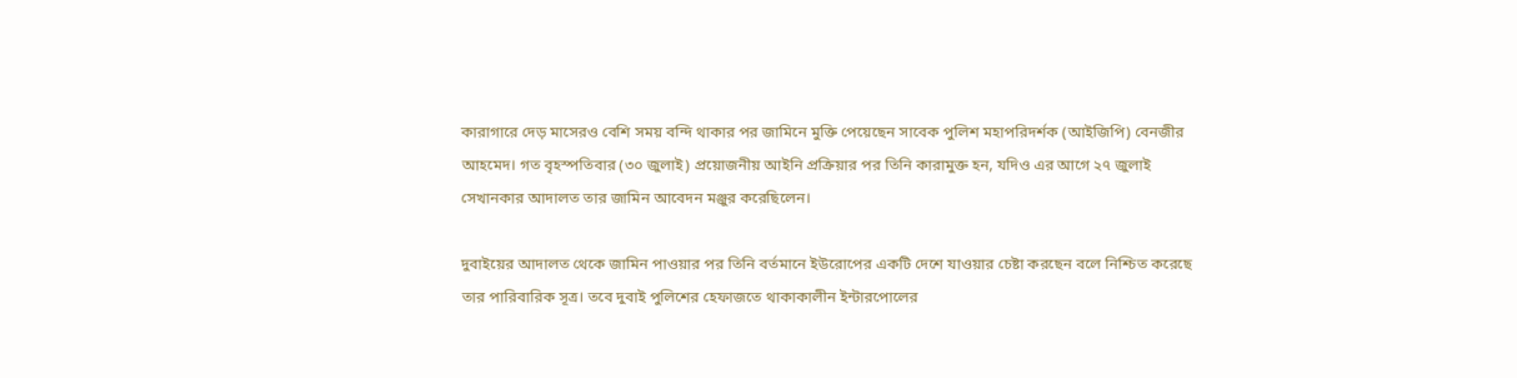কারাগারে দেড় মাসেরও বেশি সময় বন্দি থাকার পর জামিনে মুক্তি পেয়েছেন সাবেক পুলিশ মহাপরিদর্শক (আইজিপি) বেনজীর আহমেদ। গত বৃহস্পতিবার (৩০ জুলাই) প্রয়োজনীয় আইনি প্রক্রিয়ার পর তিনি কারামুক্ত হন, যদিও এর আগে ২৭ জুলাই সেখানকার আদালত তার জামিন আবেদন মঞ্জুর করেছিলেন।

দুবাইয়ের আদালত থেকে জামিন পাওয়ার পর তিনি বর্তমানে ইউরোপের একটি দেশে যাওয়ার চেষ্টা করছেন বলে নিশ্চিত করেছে তার পারিবারিক সূত্র। তবে দুবাই পুলিশের হেফাজতে থাকাকালীন ইন্টারপোলের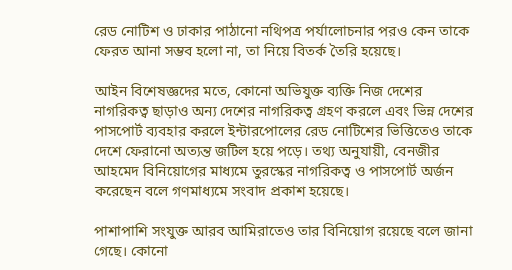রেড নোটিশ ও ঢাকার পাঠানো নথিপত্র পর্যালোচনার পরও কেন তাকে ফেরত আনা সম্ভব হলো না, তা নিয়ে বিতর্ক তৈরি হয়েছে।

আইন বিশেষজ্ঞদের মতে, কোনো অভিযুক্ত ব্যক্তি নিজ দেশের নাগরিকত্ব ছাড়াও অন্য দেশের নাগরিকত্ব গ্রহণ করলে এবং ভিন্ন দেশের পাসপোর্ট ব্যবহার করলে ইন্টারপোলের রেড নোটিশের ভিত্তিতেও তাকে দেশে ফেরানো অত্যন্ত জটিল হয়ে পড়ে। তথ্য অনুযায়ী, বেনজীর আহমেদ বিনিয়োগের মাধ্যমে তুরস্কের নাগরিকত্ব ও পাসপোর্ট অর্জন করেছেন বলে গণমাধ্যমে সংবাদ প্রকাশ হয়েছে।

পাশাপাশি সংযুক্ত আরব আমিরাতেও তার বিনিয়োগ রয়েছে বলে জানা গেছে। কোনো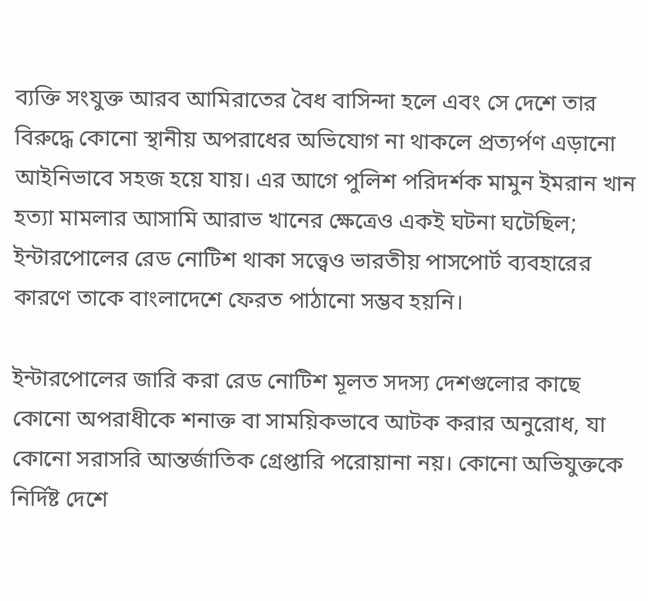ব্যক্তি সংযুক্ত আরব আমিরাতের বৈধ বাসিন্দা হলে এবং সে দেশে তার বিরুদ্ধে কোনো স্থানীয় অপরাধের অভিযোগ না থাকলে প্রত্যর্পণ এড়ানো আইনিভাবে সহজ হয়ে যায়। এর আগে পুলিশ পরিদর্শক মামুন ইমরান খান হত্যা মামলার আসামি আরাভ খানের ক্ষেত্রেও একই ঘটনা ঘটেছিল; ইন্টারপোলের রেড নোটিশ থাকা সত্ত্বেও ভারতীয় পাসপোর্ট ব্যবহারের কারণে তাকে বাংলাদেশে ফেরত পাঠানো সম্ভব হয়নি।

ইন্টারপোলের জারি করা রেড নোটিশ মূলত সদস্য দেশগুলোর কাছে কোনো অপরাধীকে শনাক্ত বা সাময়িকভাবে আটক করার অনুরোধ, যা কোনো সরাসরি আন্তর্জাতিক গ্রেপ্তারি পরোয়ানা নয়। কোনো অভিযুক্তকে নির্দিষ্ট দেশে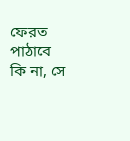ফেরত পাঠাবে কি না, সে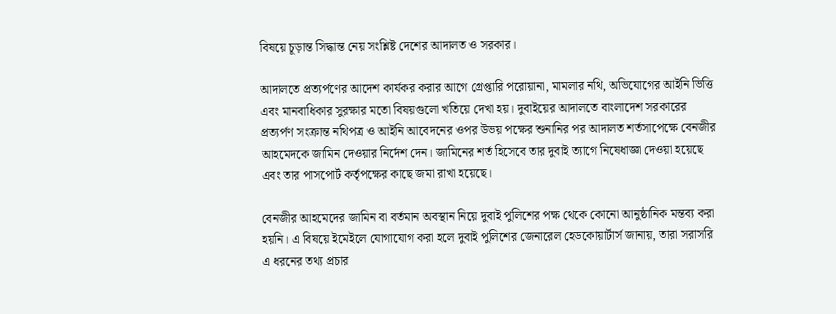বিষয়ে চূড়ান্ত সিদ্ধান্ত নেয় সংশ্লিষ্ট দেশের আদালত ও সরকার।

আদালতে প্রত্যর্পণের আদেশ কার্যকর করার আগে গ্রেপ্তারি পরোয়ানা, মামলার নথি, অভিযোগের আইনি ভিত্তি এবং মানবাধিকার সুরক্ষার মতো বিষয়গুলো খতিয়ে দেখা হয়। দুবাইয়ের আদালতে বাংলাদেশ সরকারের প্রত্যর্পণ সংক্রান্ত নথিপত্র ও আইনি আবেদনের ওপর উভয় পক্ষের শুনানির পর আদালত শর্তসাপেক্ষে বেনজীর আহমেদকে জামিন দেওয়ার নির্দেশ দেন। জামিনের শর্ত হিসেবে তার দুবাই ত্যাগে নিষেধাজ্ঞা দেওয়া হয়েছে এবং তার পাসপোর্ট কর্তৃপক্ষের কাছে জমা রাখা হয়েছে।

বেনজীর আহমেদের জামিন বা বর্তমান অবস্থান নিয়ে দুবাই পুলিশের পক্ষ থেকে কোনো আনুষ্ঠানিক মন্তব্য করা হয়নি। এ বিষয়ে ইমেইলে যোগাযোগ করা হলে দুবাই পুলিশের জেনারেল হেডকোয়ার্টার্স জানায়, তারা সরাসরি এ ধরনের তথ্য প্রচার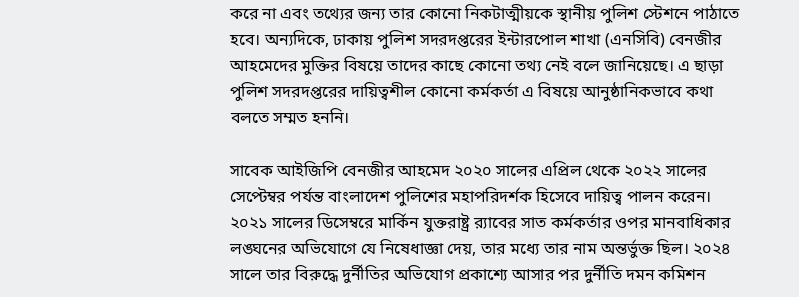করে না এবং তথ্যের জন্য তার কোনো নিকটাত্মীয়কে স্থানীয় পুলিশ স্টেশনে পাঠাতে হবে। অন্যদিকে, ঢাকায় পুলিশ সদরদপ্তরের ইন্টারপোল শাখা (এনসিবি) বেনজীর আহমেদের মুক্তির বিষয়ে তাদের কাছে কোনো তথ্য নেই বলে জানিয়েছে। এ ছাড়া পুলিশ সদরদপ্তরের দায়িত্বশীল কোনো কর্মকর্তা এ বিষয়ে আনুষ্ঠানিকভাবে কথা বলতে সম্মত হননি।

সাবেক আইজিপি বেনজীর আহমেদ ২০২০ সালের এপ্রিল থেকে ২০২২ সালের সেপ্টেম্বর পর্যন্ত বাংলাদেশ পুলিশের মহাপরিদর্শক হিসেবে দায়িত্ব পালন করেন। ২০২১ সালের ডিসেম্বরে মার্কিন যুক্তরাষ্ট্র র‍্যাবের সাত কর্মকর্তার ওপর মানবাধিকার লঙ্ঘনের অভিযোগে যে নিষেধাজ্ঞা দেয়, তার মধ্যে তার নাম অন্তর্ভুক্ত ছিল। ২০২৪ সালে তার বিরুদ্ধে দুর্নীতির অভিযোগ প্রকাশ্যে আসার পর দুর্নীতি দমন কমিশন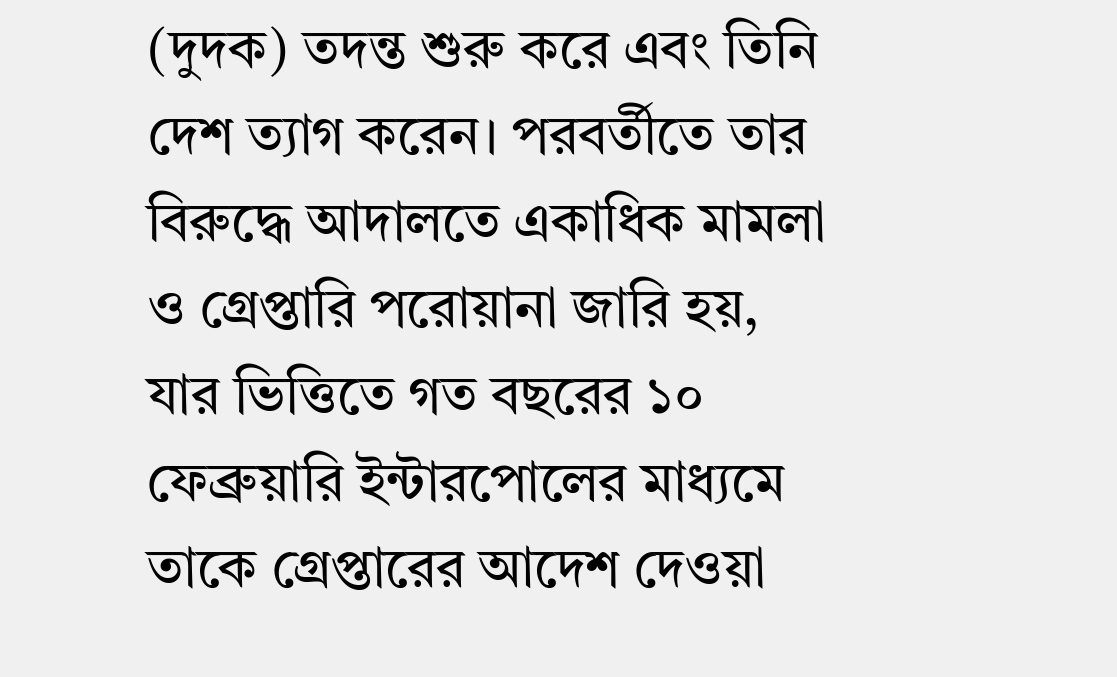(দুদক) তদন্ত শুরু করে এবং তিনি দেশ ত্যাগ করেন। পরবর্তীতে তার বিরুদ্ধে আদালতে একাধিক মামলা ও গ্রেপ্তারি পরোয়ানা জারি হয়, যার ভিত্তিতে গত বছরের ১০ ফেব্রুয়ারি ইন্টারপোলের মাধ্যমে তাকে গ্রেপ্তারের আদেশ দেওয়া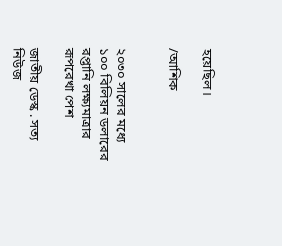হয়েছিল।

/আশিক


২০৩০ সালের মধ্যে ১০০ বিলিয়ন ডলারের রপ্তানি লক্ষ্যমাত্রার রূপরেখা পেশ

জাতীয় ডেস্ক . সত্য নিউজ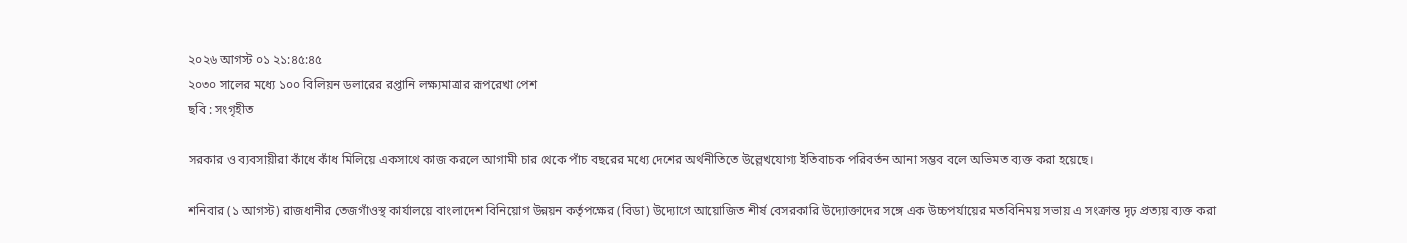২০২৬ আগস্ট ০১ ২১:৪৫:৪৫
২০৩০ সালের মধ্যে ১০০ বিলিয়ন ডলারের রপ্তানি লক্ষ্যমাত্রার রূপরেখা পেশ
ছবি : সংগৃহীত

সরকার ও ব্যবসায়ীরা কাঁধে কাঁধ মিলিয়ে একসাথে কাজ করলে আগামী চার থেকে পাঁচ বছরের মধ্যে দেশের অর্থনীতিতে উল্লেখযোগ্য ইতিবাচক পরিবর্তন আনা সম্ভব বলে অভিমত ব্যক্ত করা হয়েছে।

শনিবার (১ আগস্ট) রাজধানীর তেজগাঁওস্থ কার্যালয়ে বাংলাদেশ বিনিয়োগ উন্নয়ন কর্তৃপক্ষের (বিডা) উদ্যোগে আয়োজিত শীর্ষ বেসরকারি উদ্যোক্তাদের সঙ্গে এক উচ্চপর্যায়ের মতবিনিময় সভায় এ সংক্রান্ত দৃঢ় প্রত্যয় ব্যক্ত করা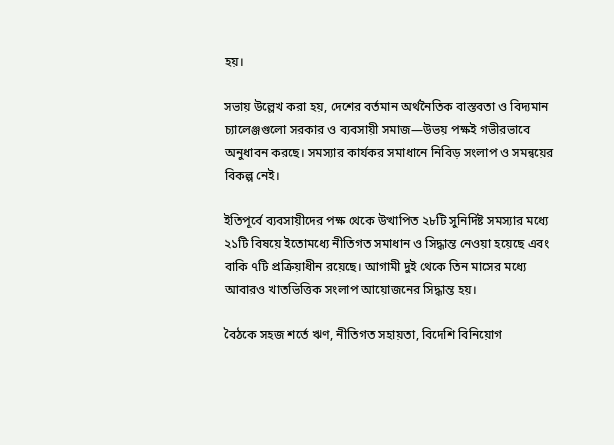হয়।

সভায় উল্লেখ করা হয়, দেশের বর্তমান অর্থনৈতিক বাস্তবতা ও বিদ্যমান চ্যালেঞ্জগুলো সরকার ও ব্যবসায়ী সমাজ—উভয় পক্ষই গভীরভাবে অনুধাবন করছে। সমস্যার কার্যকর সমাধানে নিবিড় সংলাপ ও সমন্বয়ের বিকল্প নেই।

ইতিপূর্বে ব্যবসায়ীদের পক্ষ থেকে উত্থাপিত ২৮টি সুনির্দিষ্ট সমস্যার মধ্যে ২১টি বিষয়ে ইতোমধ্যে নীতিগত সমাধান ও সিদ্ধান্ত নেওয়া হয়েছে এবং বাকি ৭টি প্রক্রিয়াধীন রয়েছে। আগামী দুই থেকে তিন মাসের মধ্যে আবারও খাতভিত্তিক সংলাপ আয়োজনের সিদ্ধান্ত হয়।

বৈঠকে সহজ শর্তে ঋণ, নীতিগত সহায়তা, বিদেশি বিনিয়োগ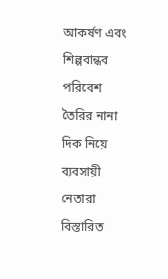আকর্ষণ এবং শিল্পবান্ধব পরিবেশ তৈরির নানা দিক নিয়ে ব্যবসায়ী নেতারা বিস্তারিত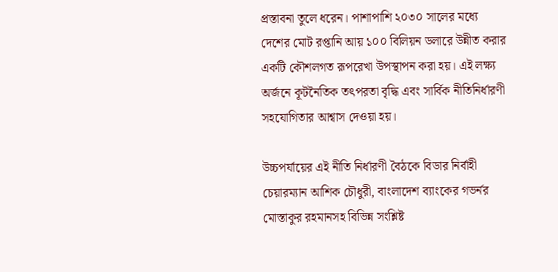প্রস্তাবনা তুলে ধরেন। পাশাপাশি ২০৩০ সালের মধ্যে দেশের মোট রপ্তানি আয় ১০০ বিলিয়ন ডলারে উন্নীত করার একটি কৌশলগত রূপরেখা উপস্থাপন করা হয়। এই লক্ষ্য অর্জনে কূটনৈতিক তৎপরতা বৃদ্ধি এবং সার্বিক নীতিনির্ধারণী সহযোগিতার আশ্বাস দেওয়া হয়।

উচ্চপর্যায়ের এই নীতি নির্ধারণী বৈঠকে বিডার নির্বাহী চেয়ারম্যান আশিক চৌধুরী, বাংলাদেশ ব্যাংকের গভর্নর মোস্তাকুর রহমানসহ বিভিন্ন সংশ্লিষ্ট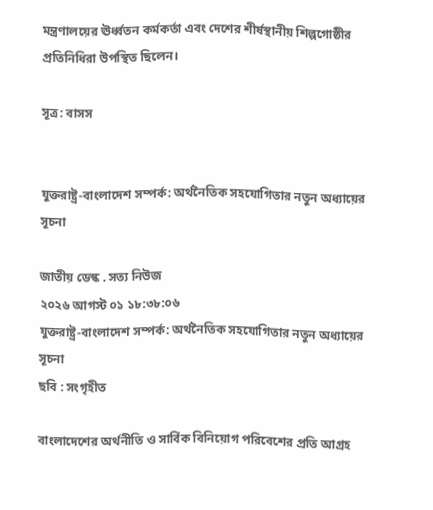মন্ত্রণালয়ের ঊর্ধ্বতন কর্মকর্তা এবং দেশের শীর্ষস্থানীয় শিল্পগোষ্ঠীর প্রতিনিধিরা উপস্থিত ছিলেন।

সূত্র: বাসস


যুক্তরাষ্ট্র-বাংলাদেশ সম্পর্ক: অর্থনৈতিক সহযোগিতার নতুন অধ্যায়ের সূচনা

জাতীয় ডেস্ক . সত্য নিউজ
২০২৬ আগস্ট ০১ ১৮:৩৮:০৬
যুক্তরাষ্ট্র-বাংলাদেশ সম্পর্ক: অর্থনৈতিক সহযোগিতার নতুন অধ্যায়ের সূচনা
ছবি : সংগৃহীত

বাংলাদেশের অর্থনীতি ও সার্বিক বিনিয়োগ পরিবেশের প্রতি আগ্রহ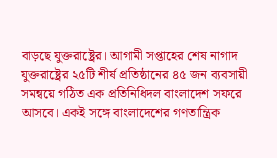বাড়ছে যুক্তরাষ্ট্রের। আগামী সপ্তাহের শেষ নাগাদ যুক্তরাষ্ট্রের ২৫টি শীর্ষ প্রতিষ্ঠানের ৪৫ জন ব্যবসায়ী সমন্বয়ে গঠিত এক প্রতিনিধিদল বাংলাদেশ সফরে আসবে। একই সঙ্গে বাংলাদেশের গণতান্ত্রিক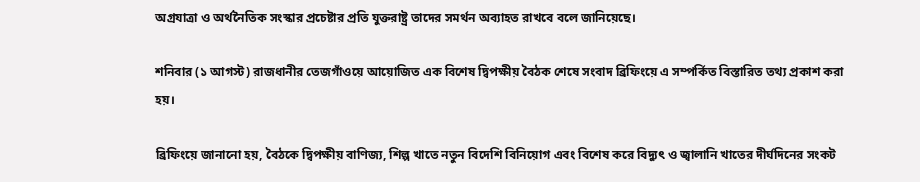অগ্রযাত্রা ও অর্থনৈতিক সংস্কার প্রচেষ্টার প্রতি যুক্তরাষ্ট্র তাদের সমর্থন অব্যাহত রাখবে বলে জানিয়েছে।

শনিবার (১ আগস্ট) রাজধানীর তেজগাঁওয়ে আয়োজিত এক বিশেষ দ্বিপক্ষীয় বৈঠক শেষে সংবাদ ব্রিফিংয়ে এ সম্পর্কিত বিস্তারিত তথ্য প্রকাশ করা হয়।

ব্রিফিংয়ে জানানো হয়, বৈঠকে দ্বিপক্ষীয় বাণিজ্য, শিল্প খাতে নতুন বিদেশি বিনিয়োগ এবং বিশেষ করে বিদ্যুৎ ও জ্বালানি খাতের দীর্ঘদিনের সংকট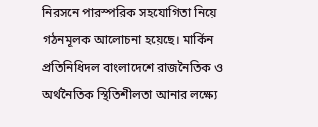নিরসনে পারস্পরিক সহযোগিতা নিয়ে গঠনমূলক আলোচনা হয়েছে। মার্কিন প্রতিনিধিদল বাংলাদেশে রাজনৈতিক ও অর্থনৈতিক স্থিতিশীলতা আনার লক্ষ্যে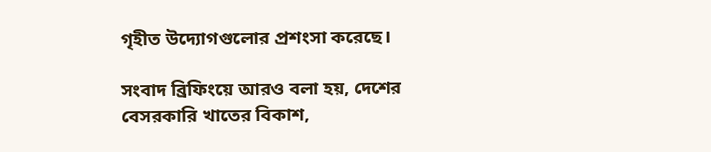গৃহীত উদ্যোগগুলোর প্রশংসা করেছে।

সংবাদ ব্রিফিংয়ে আরও বলা হয়, দেশের বেসরকারি খাতের বিকাশ,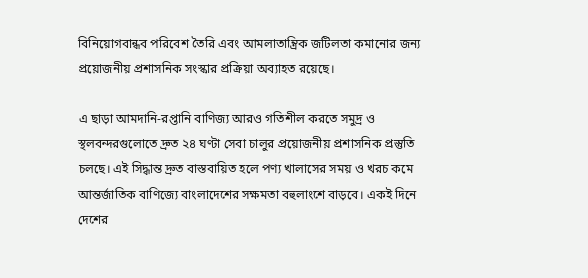বিনিয়োগবান্ধব পরিবেশ তৈরি এবং আমলাতান্ত্রিক জটিলতা কমানোর জন্য প্রয়োজনীয় প্রশাসনিক সংস্কার প্রক্রিয়া অব্যাহত রয়েছে।

এ ছাড়া আমদানি-রপ্তানি বাণিজ্য আরও গতিশীল করতে সমুদ্র ও স্থলবন্দরগুলোতে দ্রুত ২৪ ঘণ্টা সেবা চালুর প্রয়োজনীয় প্রশাসনিক প্রস্তুতি চলছে। এই সিদ্ধান্ত দ্রুত বাস্তবায়িত হলে পণ্য খালাসের সময় ও খরচ কমে আন্তর্জাতিক বাণিজ্যে বাংলাদেশের সক্ষমতা বহুলাংশে বাড়বে। একই দিনে দেশের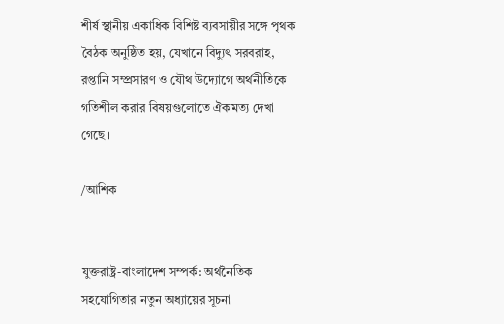শীর্ষ স্থানীয় একাধিক বিশিষ্ট ব্যবসায়ীর সঙ্গে পৃথক বৈঠক অনুষ্ঠিত হয়, যেখানে বিদ্যুৎ সরবরাহ, রপ্তানি সম্প্রসারণ ও যৌথ উদ্যোগে অর্থনীতিকে গতিশীল করার বিষয়গুলোতে ঐকমত্য দেখা গেছে।

/আশিক


যুক্তরাষ্ট্র-বাংলাদেশ সম্পর্ক: অর্থনৈতিক সহযোগিতার নতুন অধ্যায়ের সূচনা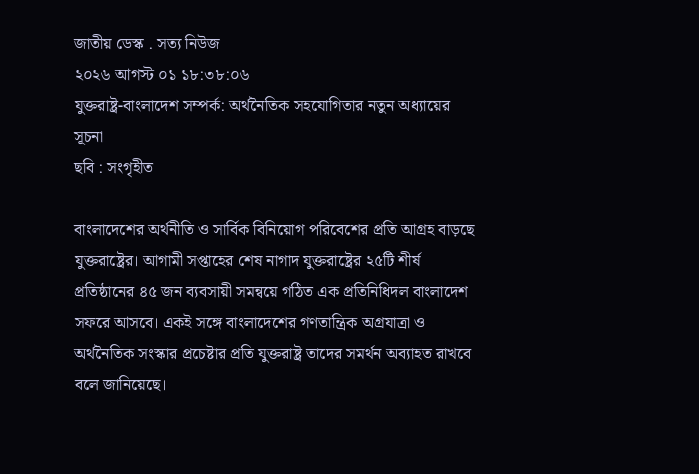জাতীয় ডেস্ক . সত্য নিউজ
২০২৬ আগস্ট ০১ ১৮:৩৮:০৬
যুক্তরাষ্ট্র-বাংলাদেশ সম্পর্ক: অর্থনৈতিক সহযোগিতার নতুন অধ্যায়ের সূচনা
ছবি : সংগৃহীত

বাংলাদেশের অর্থনীতি ও সার্বিক বিনিয়োগ পরিবেশের প্রতি আগ্রহ বাড়ছে যুক্তরাষ্ট্রের। আগামী সপ্তাহের শেষ নাগাদ যুক্তরাষ্ট্রের ২৫টি শীর্ষ প্রতিষ্ঠানের ৪৫ জন ব্যবসায়ী সমন্বয়ে গঠিত এক প্রতিনিধিদল বাংলাদেশ সফরে আসবে। একই সঙ্গে বাংলাদেশের গণতান্ত্রিক অগ্রযাত্রা ও অর্থনৈতিক সংস্কার প্রচেষ্টার প্রতি যুক্তরাষ্ট্র তাদের সমর্থন অব্যাহত রাখবে বলে জানিয়েছে।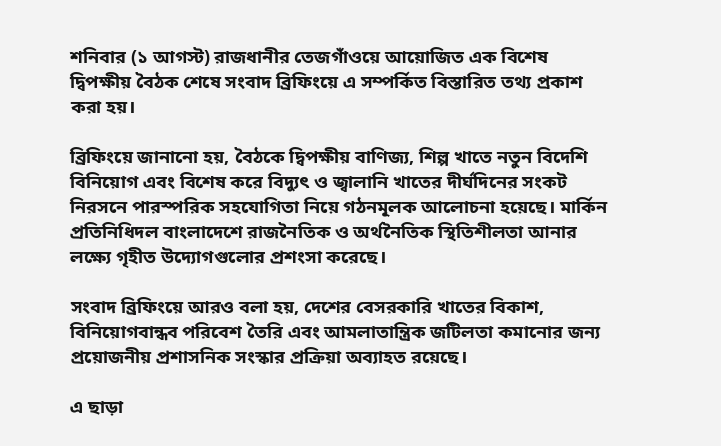শনিবার (১ আগস্ট) রাজধানীর তেজগাঁওয়ে আয়োজিত এক বিশেষ দ্বিপক্ষীয় বৈঠক শেষে সংবাদ ব্রিফিংয়ে এ সম্পর্কিত বিস্তারিত তথ্য প্রকাশ করা হয়।

ব্রিফিংয়ে জানানো হয়, বৈঠকে দ্বিপক্ষীয় বাণিজ্য, শিল্প খাতে নতুন বিদেশি বিনিয়োগ এবং বিশেষ করে বিদ্যুৎ ও জ্বালানি খাতের দীর্ঘদিনের সংকট নিরসনে পারস্পরিক সহযোগিতা নিয়ে গঠনমূলক আলোচনা হয়েছে। মার্কিন প্রতিনিধিদল বাংলাদেশে রাজনৈতিক ও অর্থনৈতিক স্থিতিশীলতা আনার লক্ষ্যে গৃহীত উদ্যোগগুলোর প্রশংসা করেছে।

সংবাদ ব্রিফিংয়ে আরও বলা হয়, দেশের বেসরকারি খাতের বিকাশ, বিনিয়োগবান্ধব পরিবেশ তৈরি এবং আমলাতান্ত্রিক জটিলতা কমানোর জন্য প্রয়োজনীয় প্রশাসনিক সংস্কার প্রক্রিয়া অব্যাহত রয়েছে।

এ ছাড়া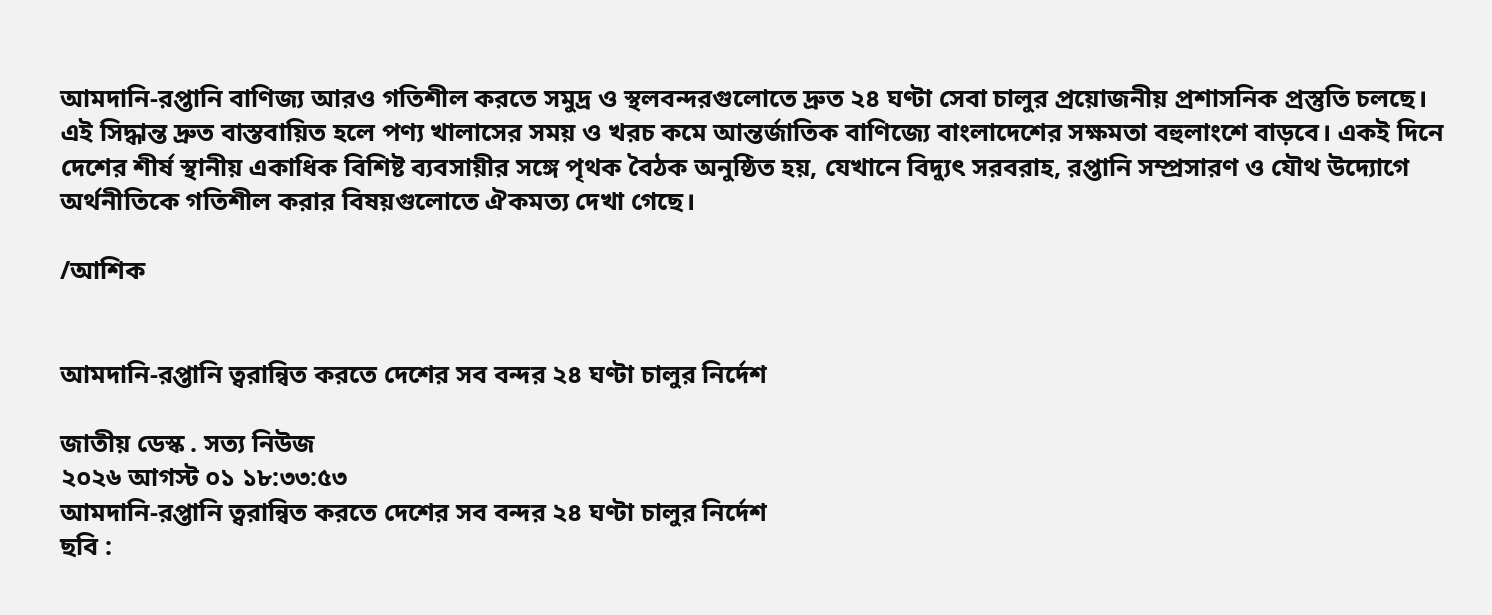আমদানি-রপ্তানি বাণিজ্য আরও গতিশীল করতে সমুদ্র ও স্থলবন্দরগুলোতে দ্রুত ২৪ ঘণ্টা সেবা চালুর প্রয়োজনীয় প্রশাসনিক প্রস্তুতি চলছে। এই সিদ্ধান্ত দ্রুত বাস্তবায়িত হলে পণ্য খালাসের সময় ও খরচ কমে আন্তর্জাতিক বাণিজ্যে বাংলাদেশের সক্ষমতা বহুলাংশে বাড়বে। একই দিনে দেশের শীর্ষ স্থানীয় একাধিক বিশিষ্ট ব্যবসায়ীর সঙ্গে পৃথক বৈঠক অনুষ্ঠিত হয়, যেখানে বিদ্যুৎ সরবরাহ, রপ্তানি সম্প্রসারণ ও যৌথ উদ্যোগে অর্থনীতিকে গতিশীল করার বিষয়গুলোতে ঐকমত্য দেখা গেছে।

/আশিক


আমদানি-রপ্তানি ত্বরান্বিত করতে দেশের সব বন্দর ২৪ ঘণ্টা চালুর নির্দেশ

জাতীয় ডেস্ক . সত্য নিউজ
২০২৬ আগস্ট ০১ ১৮:৩৩:৫৩
আমদানি-রপ্তানি ত্বরান্বিত করতে দেশের সব বন্দর ২৪ ঘণ্টা চালুর নির্দেশ
ছবি :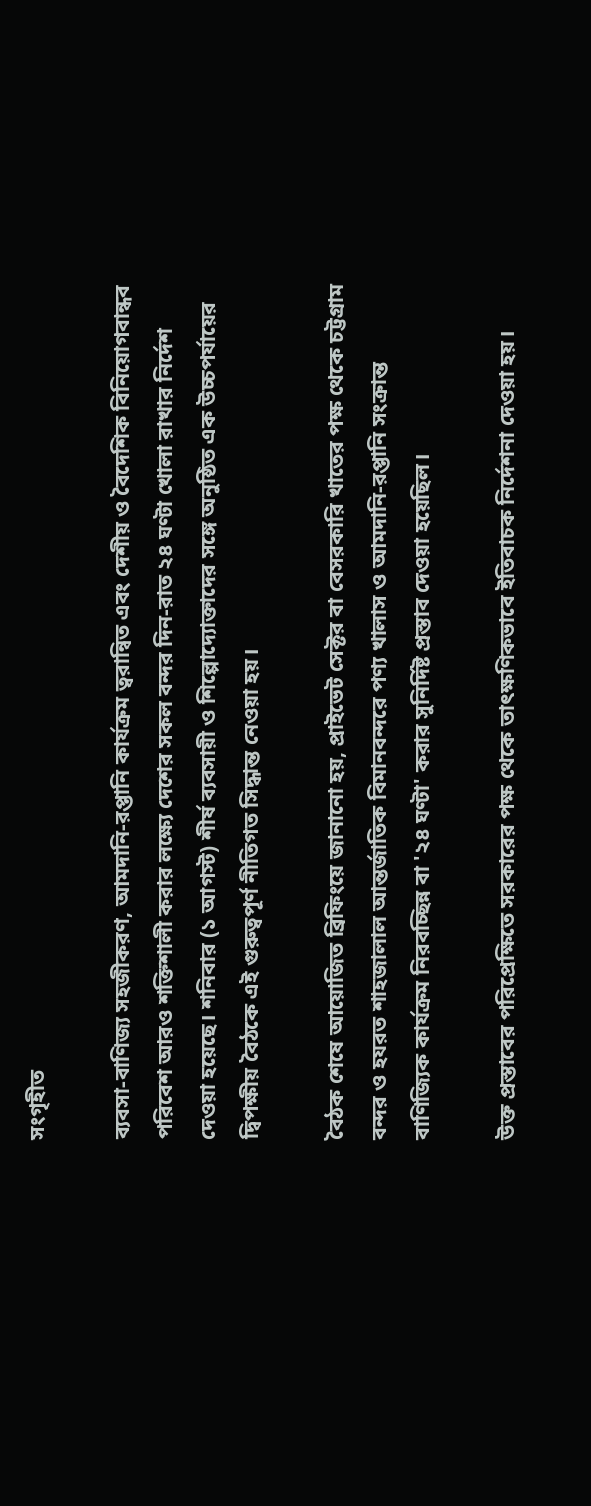সংগৃহীত

ব্যবসা-বাণিজ্য সহজীকরণ, আমদানি-রপ্তানি কার্যক্রম ত্বরান্বিত এবং দেশীয় ও বৈদেশিক বিনিয়োগবান্ধব পরিবেশ আরও শক্তিশালী করার লক্ষ্যে দেশের সকল বন্দর দিন-রাত ২৪ ঘণ্টা খোলা রাখার নির্দেশ দেওয়া হয়েছে। শনিবার (১ আগস্ট) শীর্ষ ব্যবসায়ী ও শিল্পোদ্যোক্তাদের সঙ্গে অনুষ্ঠিত এক উচ্চপর্যায়ের দ্বিপক্ষীয় বৈঠকে এই গুরুত্বপূর্ণ নীতিগত সিদ্ধান্ত নেওয়া হয়।

বৈঠক শেষে আয়োজিত ব্রিফিংয়ে জানানো হয়, প্রাইভেট সেক্টর বা বেসরকারি খাতের পক্ষ থেকে চট্টগ্রাম বন্দর ও হযরত শাহজালাল আন্তর্জাতিক বিমানবন্দরে পণ্য খালাস ও আমদানি-রপ্তানি সংক্রান্ত বাণিজ্যিক কার্যক্রম নিরবচ্ছিন্ন বা '২৪ ঘণ্টা' করার সুনির্দিষ্ট প্রস্তাব দেওয়া হয়েছিল।

উক্ত প্রস্তাবের পরিপ্রেক্ষিতে সরকারের পক্ষ থেকে তাৎক্ষণিকভাবে ইতিবাচক নির্দেশনা দেওয়া হয়।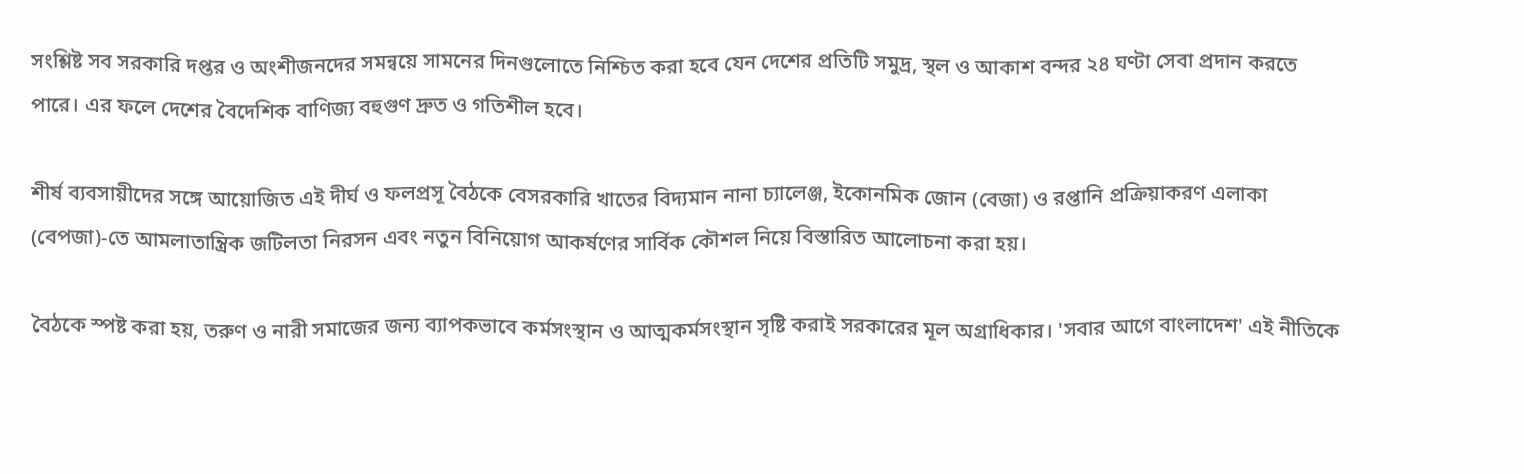সংশ্লিষ্ট সব সরকারি দপ্তর ও অংশীজনদের সমন্বয়ে সামনের দিনগুলোতে নিশ্চিত করা হবে যেন দেশের প্রতিটি সমুদ্র, স্থল ও আকাশ বন্দর ২৪ ঘণ্টা সেবা প্রদান করতে পারে। এর ফলে দেশের বৈদেশিক বাণিজ্য বহুগুণ দ্রুত ও গতিশীল হবে।

শীর্ষ ব্যবসায়ীদের সঙ্গে আয়োজিত এই দীর্ঘ ও ফলপ্রসূ বৈঠকে বেসরকারি খাতের বিদ্যমান নানা চ্যালেঞ্জ, ইকোনমিক জোন (বেজা) ও রপ্তানি প্রক্রিয়াকরণ এলাকা (বেপজা)-তে আমলাতান্ত্রিক জটিলতা নিরসন এবং নতুন বিনিয়োগ আকর্ষণের সার্বিক কৌশল নিয়ে বিস্তারিত আলোচনা করা হয়।

বৈঠকে স্পষ্ট করা হয়, তরুণ ও নারী সমাজের জন্য ব্যাপকভাবে কর্মসংস্থান ও আত্মকর্মসংস্থান সৃষ্টি করাই সরকারের মূল অগ্রাধিকার। 'সবার আগে বাংলাদেশ' এই নীতিকে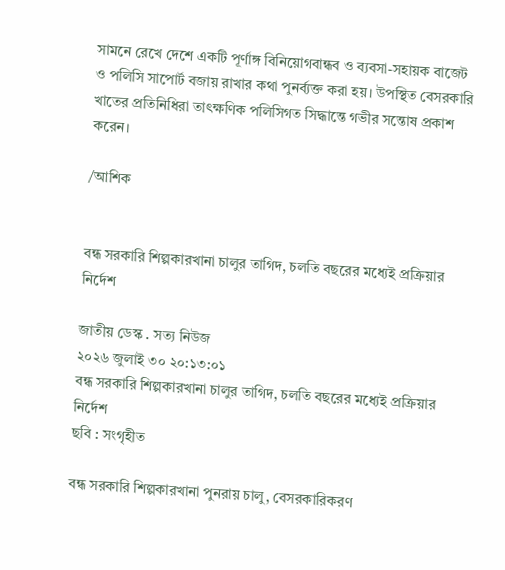সামনে রেখে দেশে একটি পূর্ণাঙ্গ বিনিয়োগবান্ধব ও ব্যবসা-সহায়ক বাজেট ও পলিসি সাপোর্ট বজায় রাখার কথা পুনর্ব্যক্ত করা হয়। উপস্থিত বেসরকারি খাতের প্রতিনিধিরা তাৎক্ষণিক পলিসিগত সিদ্ধান্তে গভীর সন্তোষ প্রকাশ করেন।

/আশিক


বন্ধ সরকারি শিল্পকারখানা চালুর তাগিদ, চলতি বছরের মধ্যেই প্রক্রিয়ার নির্দেশ

জাতীয় ডেস্ক . সত্য নিউজ
২০২৬ জুলাই ৩০ ২০:১৩:০১
বন্ধ সরকারি শিল্পকারখানা চালুর তাগিদ, চলতি বছরের মধ্যেই প্রক্রিয়ার নির্দেশ
ছবি : সংগৃহীত

বন্ধ সরকারি শিল্পকারখানা পুনরায় চালু, বেসরকারিকরণ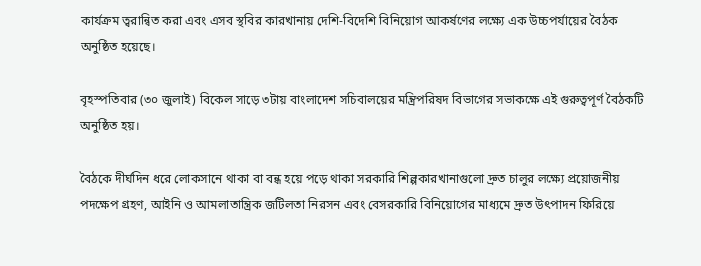কার্যক্রম ত্বরান্বিত করা এবং এসব স্থবির কারখানায় দেশি-বিদেশি বিনিয়োগ আকর্ষণের লক্ষ্যে এক উচ্চপর্যায়ের বৈঠক অনুষ্ঠিত হয়েছে।

বৃহস্পতিবার (৩০ জুলাই) বিকেল সাড়ে ৩টায় বাংলাদেশ সচিবালয়ের মন্ত্রিপরিষদ বিভাগের সভাকক্ষে এই গুরুত্বপূর্ণ বৈঠকটি অনুষ্ঠিত হয়।

বৈঠকে দীর্ঘদিন ধরে লোকসানে থাকা বা বন্ধ হয়ে পড়ে থাকা সরকারি শিল্পকারখানাগুলো দ্রুত চালুর লক্ষ্যে প্রয়োজনীয় পদক্ষেপ গ্রহণ, আইনি ও আমলাতান্ত্রিক জটিলতা নিরসন এবং বেসরকারি বিনিয়োগের মাধ্যমে দ্রুত উৎপাদন ফিরিয়ে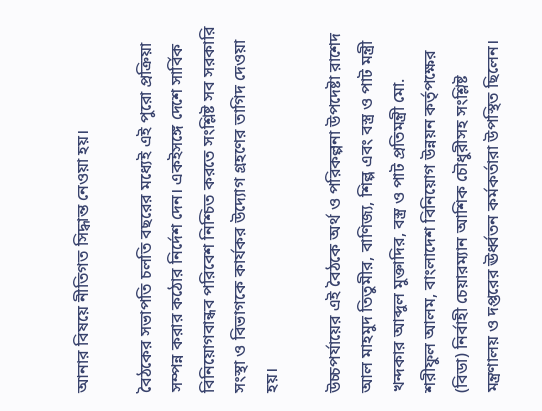আনার বিষয়ে নীতিগত সিদ্ধান্ত নেওয়া হয়।

বৈঠকের সভাপতি চলতি বছরের মধ্যেই এই পুরো প্রক্রিয়া সম্পন্ন করার কঠোর নির্দেশ দেন। একইসঙ্গে দেশে সার্বিক বিনিয়োগবান্ধব পরিবেশ নিশ্চিত করতে সংশ্লিষ্ট সব সরকারি সংস্থা ও বিভাগকে কার্যকর উদ্যোগ গ্রহণের তাগিদ দেওয়া হয়।

উচ্চপর্যায়ের এই বৈঠকে অর্থ ও পরিকল্পনা উপদেষ্টা রাশেদ আল মাহমুদ তিতুমীর, বাণিজ্য, শিল্প এবং বস্ত্র ও পাট মন্ত্রী খন্দকার আব্দুল মুক্তাদির, বস্ত্র ও পাট প্রতিমন্ত্রী মো. শরীফুল আলম, বাংলাদেশ বিনিয়োগ উন্নয়ন কর্তৃপক্ষের (বিডা) নির্বাহী চেয়ারম্যান আশিক চৌধুরীসহ সংশ্লিষ্ট মন্ত্রণালয় ও দপ্তরের ঊর্ধ্বতন কর্মকর্তারা উপস্থিত ছিলেন।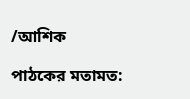/আশিক

পাঠকের মতামত: